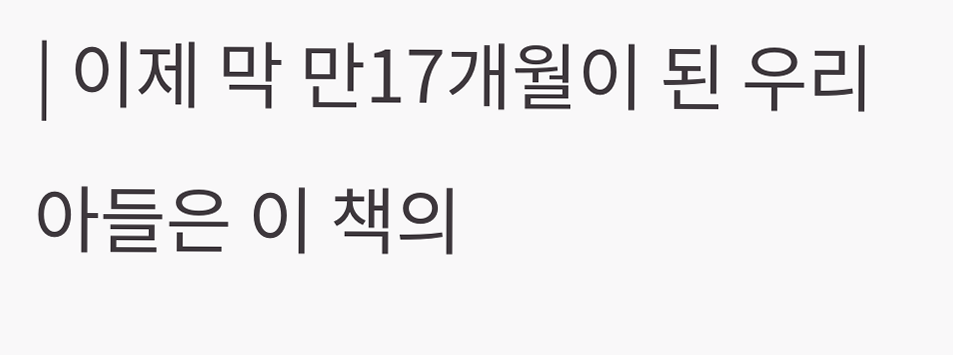| 이제 막 만17개월이 된 우리 아들은 이 책의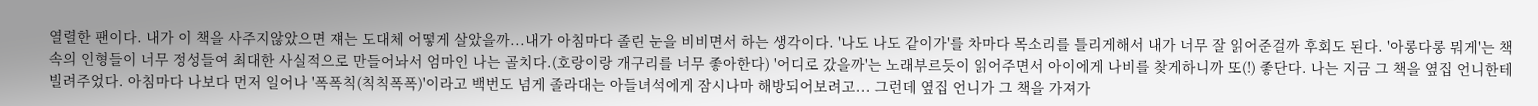열렬한 팬이다. 내가 이 책을 사주지않았으면 쟤는 도대체 어떻게 살았을까...내가 아침마다 졸린 눈을 비비면서 하는 생각이다. '나도 나도 같이가'를 차마다 목소리를 틀리게해서 내가 너무 잘 읽어준걸까 후회도 된다. '아롱다롱 뭐게'는 책속의 인형들이 너무 정성들여 최대한 사실적으로 만들어놔서 엄마인 나는 골치다.(호랑이랑 개구리를 너무 좋아한다) '어디로 갔을까'는 노래부르듯이 읽어주면서 아이에게 나비를 찾게하니까 또(!) 좋단다. 나는 지금 그 책을 옆집 언니한테 빌려주었다. 아침마다 나보다 먼저 일어나 '폭폭칙(칙칙폭폭)'이라고 백번도 넘게 졸라대는 아들녀석에게 잠시나마 해방되어보려고... 그런데 옆집 언니가 그 책을 가져가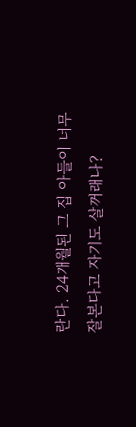란다. 24개월된 그 집 아들이 너무 잘본다고 자기도 살꺼래나?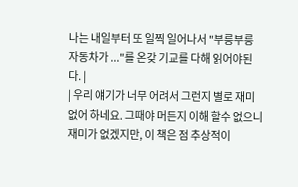나는 내일부터 또 일찍 일어나서 "부릉부릉 자동차가 ..."를 온갖 기교를 다해 읽어야된다. |
| 우리 얘기가 너무 어려서 그런지 별로 재미 없어 하네요. 그때야 머든지 이해 할수 없으니 재미가 없겠지만, 이 책은 점 추상적이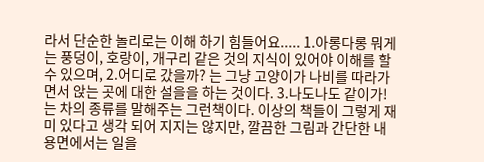라서 단순한 놀리로는 이해 하기 힘들어요..... 1.아롱다롱 뭐게는 풍덩이, 호랑이, 개구리 같은 것의 지식이 있어야 이해를 할수 있으며, 2.어디로 갔을까? 는 그냥 고양이가 나비를 따라가면서 앉는 곳에 대한 설을을 하는 것이다. 3.나도나도 같이가!는 차의 종류를 말해주는 그런책이다. 이상의 책들이 그렇게 재미 있다고 생각 되어 지지는 않지만, 깔끔한 그림과 간단한 내용면에서는 일을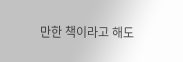만한 책이라고 해도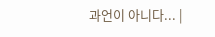과언이 아니다... |